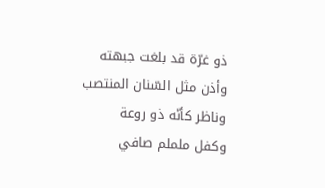ذو غرّة قد بلغت جبهته
وأذن مثل السّنان المنتصب
وناظر كأنّه ذو روعة
وكفل ململم صافي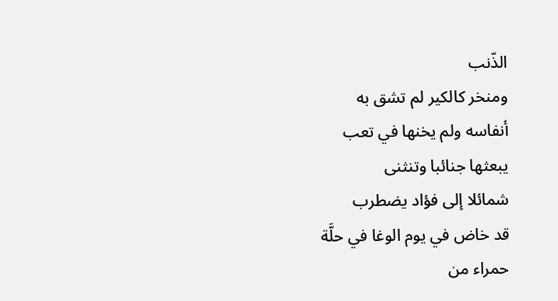الذّنب
ومنخر كالكير لم تشق به
أنفاسه ولم يخنها في تعب
يبعثها جنائبا وتنثنى
شمائلا إلى فؤاد يضطرب
قد خاض في يوم الوغا في حلَّة
حمراء من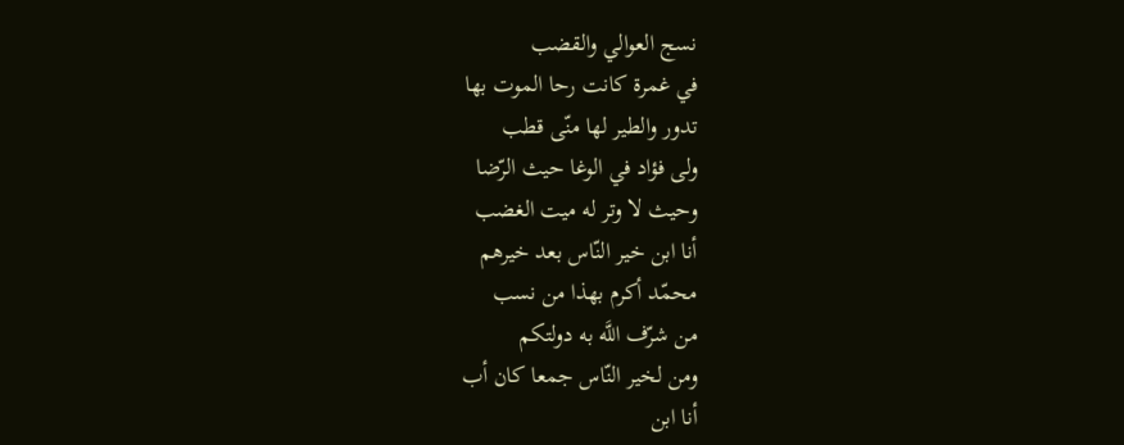نسج العوالي والقضب
في غمرة كانت رحا الموت بها
تدور والطير لها منّى قطب
ولى فؤاد في الوغا حيث الرّضا
وحيث لا وتر له ميت الغضب
أنا ابن خير النّاس بعد خيرهم
محمّد أكرم بهذا من نسب
من شرّف اللَّه به دولتكم
ومن لخير النّاس جمعا كان أب
أنا ابن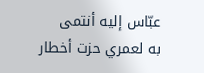عبّاس إليه أنتمى
به لعمري حزت أخطار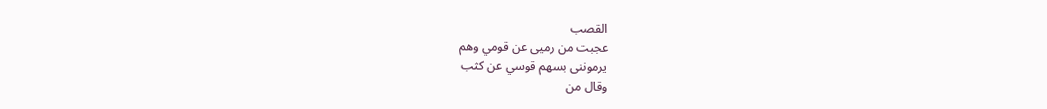القصب
عجبت من رميى عن قومي وهم
يرموننى بسهم قوسي عن كثب
وقال من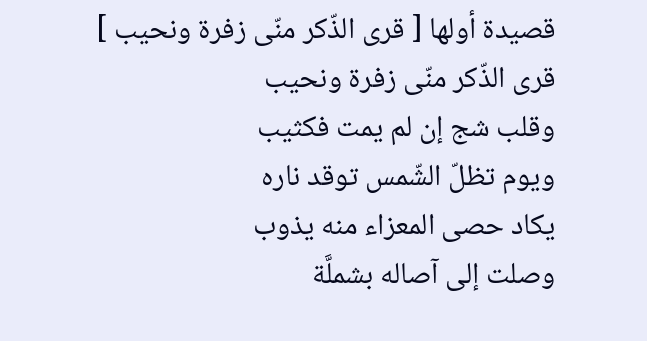قصيدة أولها [ قرى الذّكر منّى زفرة ونحيب ]
قرى الذّكر منّى زفرة ونحيب
وقلب شج إن لم يمت فكثيب
ويوم تظلّ الشّمس توقد ناره
يكاد حصى المعزاء منه يذوب
وصلت إلى آصاله بشملَّة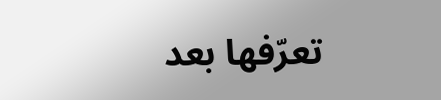تعرّفها بعد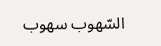السّهوب سهوب